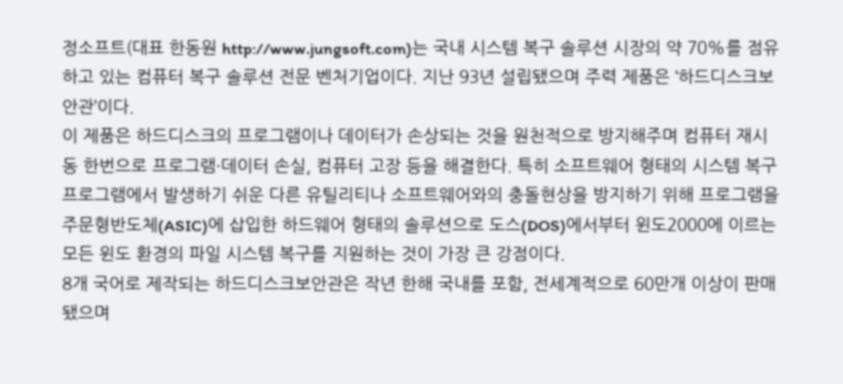정소프트(대표 한동원 http://www.jungsoft.com)는 국내 시스템 복구 솔루션 시장의 약 70%를 점유하고 있는 컴퓨터 복구 솔루션 전문 벤처기업이다. 지난 93년 설립됐으며 주력 제품은 ‘하드디스크보안관’이다.
이 제품은 하드디스크의 프로그램이나 데이터가 손상되는 것을 원천적으로 방지해주며 컴퓨터 재시동 한번으로 프로그램·데이터 손실, 컴퓨터 고장 등을 해결한다. 특히 소프트웨어 형태의 시스템 복구 프로그램에서 발생하기 쉬운 다른 유틸리티나 소프트웨어와의 충돌현상을 방지하기 위해 프로그램을 주문형반도체(ASIC)에 삽입한 하드웨어 형태의 솔루션으로 도스(DOS)에서부터 윈도2000에 이르는 모든 윈도 환경의 파일 시스템 복구를 지원하는 것이 가장 큰 강점이다.
8개 국어로 제작되는 하드디스크보안관은 작년 한해 국내를 포함, 전세계적으로 60만개 이상이 판매됐으며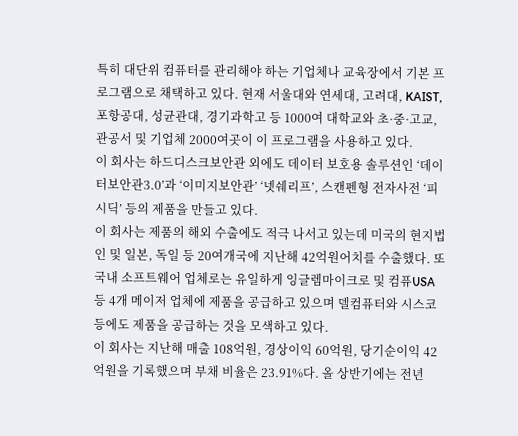특히 대단위 컴퓨터를 관리해야 하는 기업체나 교육장에서 기본 프로그램으로 채택하고 있다. 현재 서울대와 연세대, 고려대, KAIST, 포항공대, 성균관대, 경기과학고 등 1000여 대학교와 초·중·고교, 관공서 및 기업체 2000여곳이 이 프로그램을 사용하고 있다.
이 회사는 하드디스크보안관 외에도 데이터 보호용 솔루션인 ‘데이터보안관3.0’과 ‘이미지보안관’ ‘넷쉐리프’, 스캔펜형 전자사전 ‘피시딕’ 등의 제품을 만들고 있다.
이 회사는 제품의 해외 수출에도 적극 나서고 있는데 미국의 현지법인 및 일본, 독일 등 20여개국에 지난해 42억원어치를 수출했다. 또 국내 소프트웨어 업체로는 유일하게 잉글렘마이크로 및 컴퓨USA 등 4개 메이저 업체에 제품을 공급하고 있으며 델컴퓨터와 시스코 등에도 제품을 공급하는 것을 모색하고 있다.
이 회사는 지난해 매출 108억원, 경상이익 60억원, 당기순이익 42억원을 기록했으며 부채 비율은 23.91%다. 올 상반기에는 전년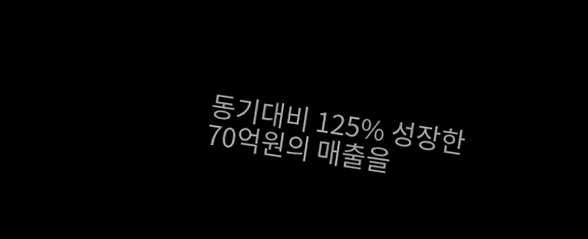동기대비 125% 성장한 70억원의 매출을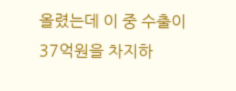올렸는데 이 중 수출이 37억원을 차지하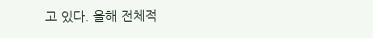고 있다. 올해 전체적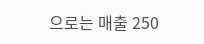으로는 매출 250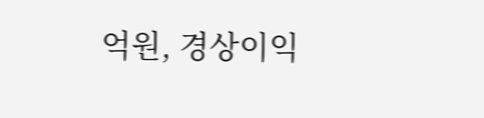억원, 경상이익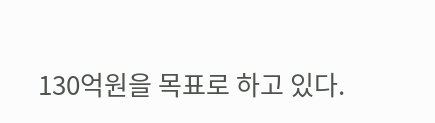130억원을 목표로 하고 있다.